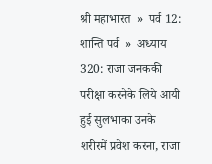श्री महाभारत  »  पर्व 12: शान्ति पर्व  »  अध्याय 320: राजा जनककी परीक्षा करनेके लिये आयी हुई सुलभाका उनके शरीरमें प्रवेश करना, राजा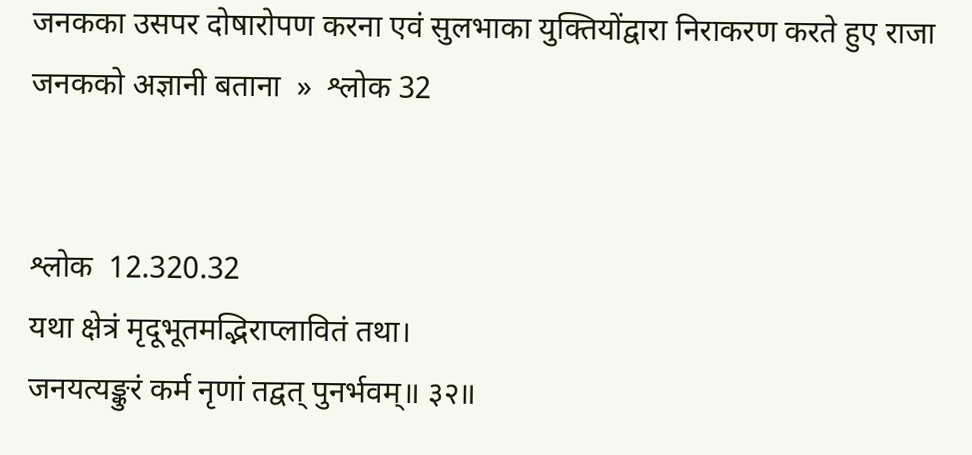जनकका उसपर दोषारोपण करना एवं सुलभाका युक्तियोंद्वारा निराकरण करते हुए राजा जनकको अज्ञानी बताना  »  श्लोक 32


श्लोक  12.320.32
यथा क्षेत्रं मृदूभूतमद्भिराप्लावितं तथा।
जनयत्यङ्कुरं कर्म नृणां तद्वत् पुनर्भवम्॥ ३२॥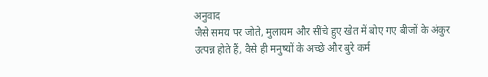अनुवाद
जैसे समय पर जोते, मुलायम और सींचे हुए खेत में बोए गए बीजों के अंकुर उत्पन्न होते हैं, वैसे ही मनुष्यों के अच्छे और बुरे कर्म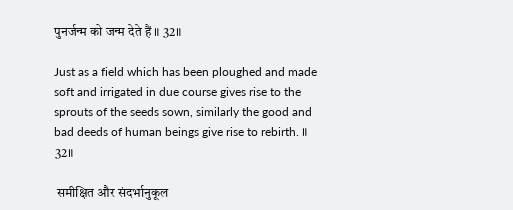पुनर्जन्म को जन्म देते हैं ॥ 32॥

Just as a field which has been ploughed and made soft and irrigated in due course gives rise to the sprouts of the seeds sown, similarly the good and bad deeds of human beings give rise to rebirth. ॥ 32॥

 समीक्षित और संदर्भानुकूल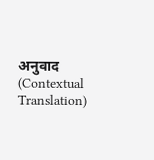अनुवाद (Contextual Translation)